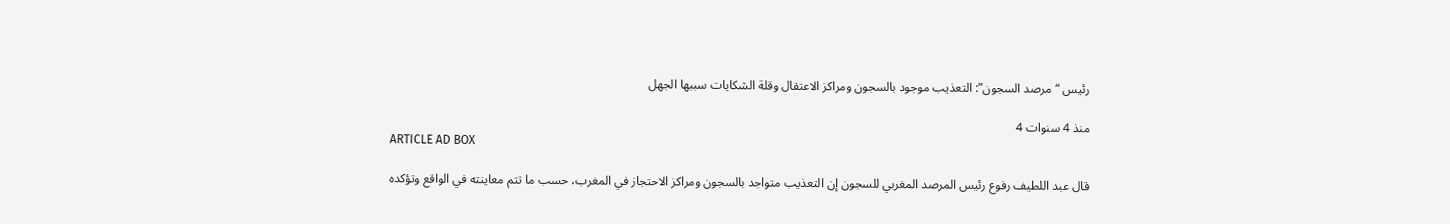رئيس “مرصد السجون”: التعذيب موجود بالسجون ومراكز الاعتقال وقلة الشكايات سببها الجهل

منذ 4 سنوات 4
ARTICLE AD BOX

قال عبد اللطيف رفوع رئيس المرصد المغربي للسجون إن التعذيب متواجد بالسجون ومراكز الاحتجاز في المغرب، حسب ما تتم معاينته في الواقع وتؤكده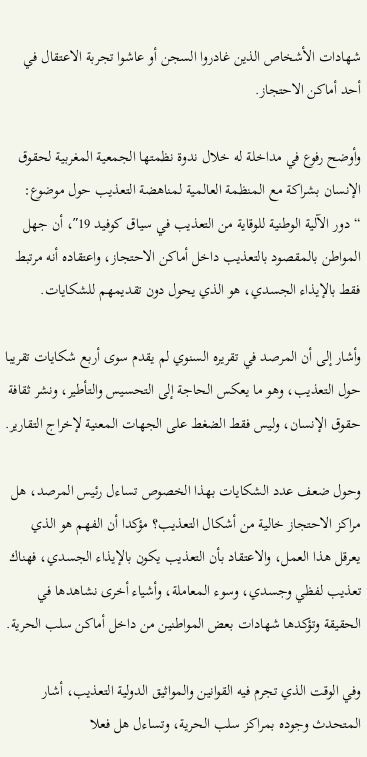شهادات الأشخاص الذين غادروا السجن أو عاشوا تجربة الاعتقال في أحد أماكن الاحتجاز.

وأوضح رفوع في مداخلة له خلال ندوة نظمتها الجمعية المغربية لحقوق الإنسان بشراكة مع المنظمة العالمية لمناهضة التعذيب حول موضوع: “دور الآلية الوطنية للوقاية من التعذيب في سياق كوفيد 19″، أن جهل المواطن بالمقصود بالتعذيب داخل أماكن الاحتجاز، واعتقاده أنه مرتبط فقط بالإيذاء الجسدي، هو الذي يحول دون تقديمهم للشكايات.

وأشار إلى أن المرصد في تقريره السنوي لم يقدم سوى أربع شكايات تقريبا حول التعذيب، وهو ما يعكس الحاجة إلى التحسيس والتأطير، ونشر ثقافة حقوق الإنسان، وليس فقط الضغط على الجهات المعنية لإخراج التقارير.

وحول ضعف عدد الشكايات بهذا الخصوص تساءل رئيس المرصد، هل مراكز الاحتجاز خالية من أشكال التعذيب؟ مؤكدا أن الفهم هو الذي يعرقل هذا العمل، والاعتقاد بأن التعذيب يكون بالإيذاء الجسدي، فهناك تعذيب لفظي وجسدي، وسوء المعاملة، وأشياء أخرى نشاهدها في الحقيقة وتؤكدها شهادات بعض المواطنين من داخل أماكن سلب الحرية.

وفي الوقت الذي تجرم فيه القوانين والمواثيق الدولية التعذيب، أشار المتحدث وجوده بمراكز سلب الحرية، وتساءل هل فعلا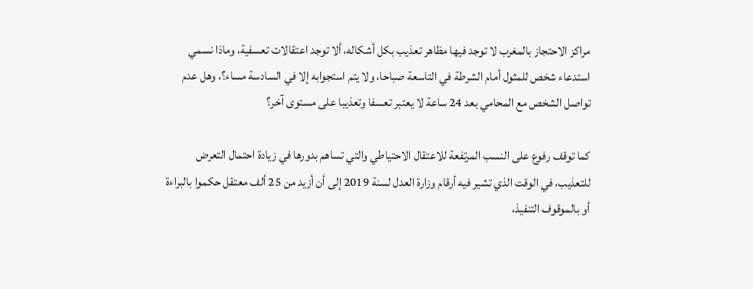مراكز الاحتجاز بالمغرب لا توجد فيها مظاهر تعذيب بكل أشكاله، ألا توجد اعتقالات تعسفية، وماذا نسمي استدعاء شخص للمثول أمام الشرطة في التاسعة صباحا، ولا يتم استجوابه إلا في السادسة مساء؟، وهل عدم تواصل الشخص مع المحامي بعد 24 ساعة لا يعتبر تعسفا وتعذيبا على مستوى آخر؟

كما توقف رفوع على النسب المرتفعة للاعتقال الاحتياطي والتي تساهم بدورها في زيادة احتمال التعرض للتعذيب، في الوقت الذي تشير فيه أرقام وزارة العدل لسنة 2019 إلى أن أزيد من 25 ألف معتقل حكموا بالبراءة أو بالموقوف التنفيذ،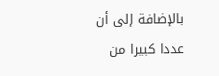بالإضافة إلى أن عددا كبيرا من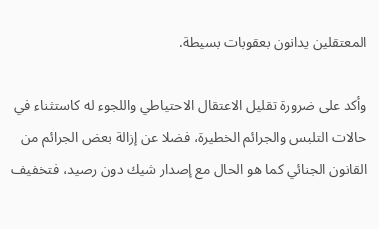المعتقلين يدانون بعقوبات بسيطة.

وأكد على ضرورة تقليل الاعتقال الاحتياطي واللجوء له كاستثناء في حالات التلبس والجرائم الخطيرة، فضلا عن إزالة بعض الجرائم من القانون الجنائي كما هو الحال مع إصدار شيك دون رصيد، فتخفيف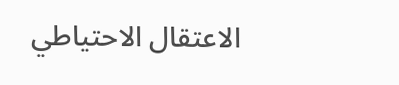الاعتقال الاحتياطي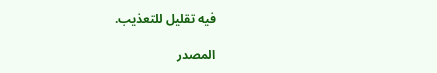فيه تقليل للتعذيب.

المصدر